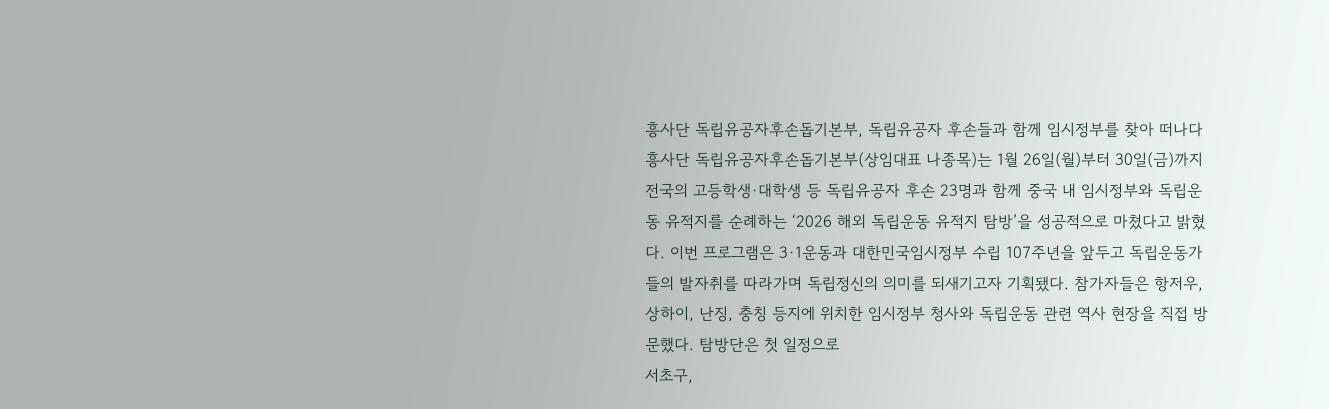흥사단 독립유공자후손돕기본부, 독립유공자 후손들과 함께 임시정부를 찾아 떠나다
흥사단 독립유공자후손돕기본부(상임대표 나종목)는 1월 26일(월)부터 30일(금)까지 전국의 고등학생·대학생 등 독립유공자 후손 23명과 함께 중국 내 임시정부와 독립운동 유적지를 순례하는 ‘2026 해외 독립운동 유적지 탐방’을 성공적으로 마쳤다고 밝혔다. 이번 프로그램은 3·1운동과 대한민국임시정부 수립 107주년을 앞두고 독립운동가들의 발자취를 따라가며 독립정신의 의미를 되새기고자 기획됐다. 참가자들은 항저우, 상하이, 난징, 충칭 등지에 위치한 임시정부 청사와 독립운동 관련 역사 현장을 직접 방문했다. 탐방단은 첫 일정으로
서초구,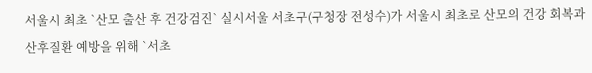서울시 최초 `산모 출산 후 건강검진` 실시서울 서초구(구청장 전성수)가 서울시 최초로 산모의 건강 회복과 산후질환 예방을 위해 `서초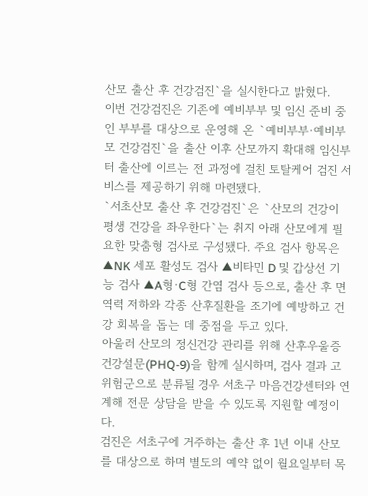산모 출산 후 건강검진`을 실시한다고 밝혔다.
이번 건강검진은 기존에 예비부부 및 임신 준비 중인 부부를 대상으로 운영해 온 `예비부부·예비부모 건강검진`을 출산 이후 산모까지 확대해 임신부터 출산에 이르는 전 과정에 걸친 토탈케어 검진 서비스를 제공하기 위해 마련됐다.
`서초산모 출산 후 건강검진`은 `산모의 건강이 평생 건강을 좌우한다`는 취지 아래 산모에게 필요한 맞춤형 검사로 구성됐다. 주요 검사 항목은 ▲NK 세포 활성도 검사 ▲비타민 D 및 갑상선 기능 검사 ▲A형·C형 간염 검사 등으로, 출산 후 면역력 저하와 각종 산후질환을 조기에 예방하고 건강 회복을 돕는 데 중점을 두고 있다.
아울러 산모의 정신건강 관리를 위해 산후우울증 건강설문(PHQ-9)을 함께 실시하며, 검사 결과 고위험군으로 분류될 경우 서초구 마음건강센터와 연계해 전문 상담을 받을 수 있도록 지원할 예정이다.
검진은 서초구에 거주하는 출산 후 1년 이내 산모를 대상으로 하며 별도의 예약 없이 월요일부터 목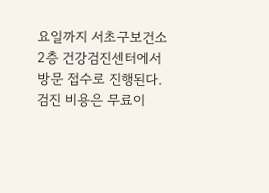요일까지 서초구보건소 2층 건강검진센터에서 방문 접수로 진행된다. 검진 비용은 무료이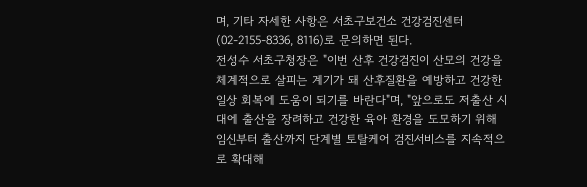며, 기타 자세한 사항은 서초구보건소 건강검진센터(02-2155-8336, 8116)로 문의하면 된다.
전성수 서초구청장은 "이번 산후 건강검진이 산모의 건강을 체계적으로 살피는 계기가 돼 산후질환을 예방하고 건강한 일상 회복에 도움이 되기를 바란다"며, "앞으로도 저출산 시대에 출산을 장려하고 건강한 육아 환경을 도모하기 위해 임신부터 출산까지 단계별 토탈케어 검진서비스를 지속적으로 확대해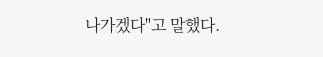나가겠다"고 말했다.